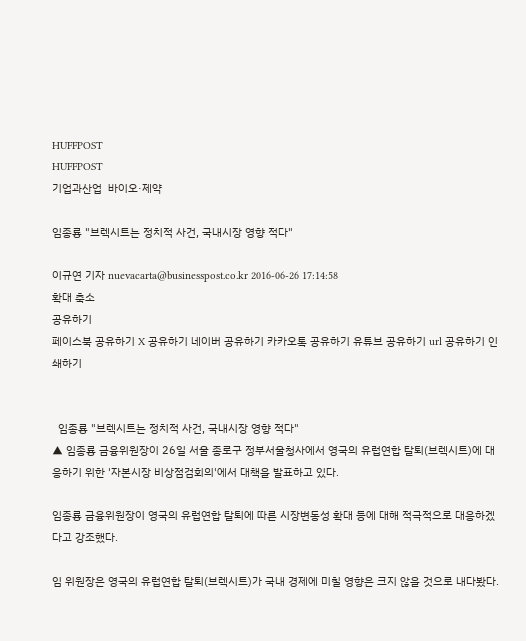HUFFPOST
HUFFPOST
기업과산업  바이오·제약

임종룡 "브렉시트는 정치적 사건, 국내시장 영향 적다"

이규연 기자 nuevacarta@businesspost.co.kr 2016-06-26 17:14:58
확대 축소
공유하기
페이스북 공유하기 X 공유하기 네이버 공유하기 카카오톡 공유하기 유튜브 공유하기 url 공유하기 인쇄하기


  임종룡 "브렉시트는 정치적 사건, 국내시장 영향 적다"
▲ 임종룡 금융위원장이 26일 서울 종로구 정부서울청사에서 영국의 유럽연합 탈퇴(브렉시트)에 대응하기 위한 '자본시장 비상점검회의'에서 대책을 발표하고 있다.

임종룡 금융위원장이 영국의 유럽연합 탈퇴에 따른 시장변동성 확대 등에 대해 적극적으로 대응하겠다고 강조했다.

임 위원장은 영국의 유럽연합 탈퇴(브렉시트)가 국내 경제에 미칠 영향은 크지 않을 것으로 내다봤다.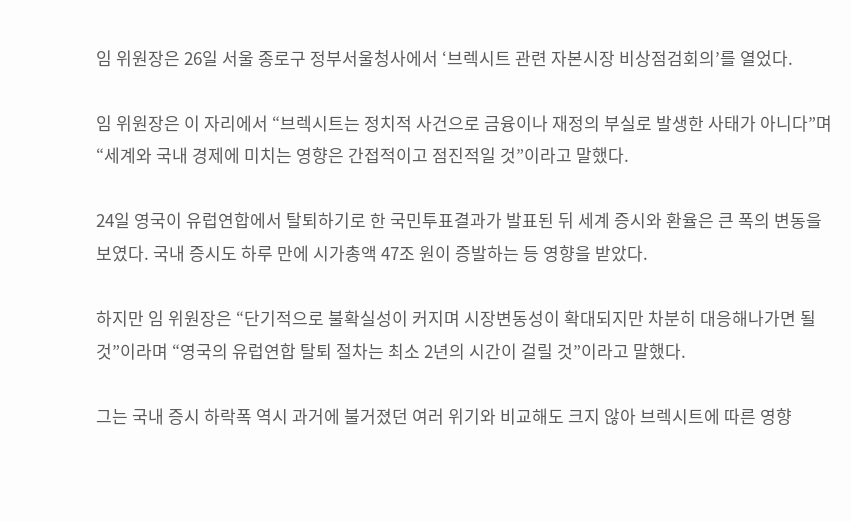임 위원장은 26일 서울 종로구 정부서울청사에서 ‘브렉시트 관련 자본시장 비상점검회의’를 열었다.

임 위원장은 이 자리에서 “브렉시트는 정치적 사건으로 금융이나 재정의 부실로 발생한 사태가 아니다”며 “세계와 국내 경제에 미치는 영향은 간접적이고 점진적일 것”이라고 말했다.

24일 영국이 유럽연합에서 탈퇴하기로 한 국민투표결과가 발표된 뒤 세계 증시와 환율은 큰 폭의 변동을 보였다. 국내 증시도 하루 만에 시가총액 47조 원이 증발하는 등 영향을 받았다.

하지만 임 위원장은 “단기적으로 불확실성이 커지며 시장변동성이 확대되지만 차분히 대응해나가면 될 것”이라며 “영국의 유럽연합 탈퇴 절차는 최소 2년의 시간이 걸릴 것”이라고 말했다.

그는 국내 증시 하락폭 역시 과거에 불거졌던 여러 위기와 비교해도 크지 않아 브렉시트에 따른 영향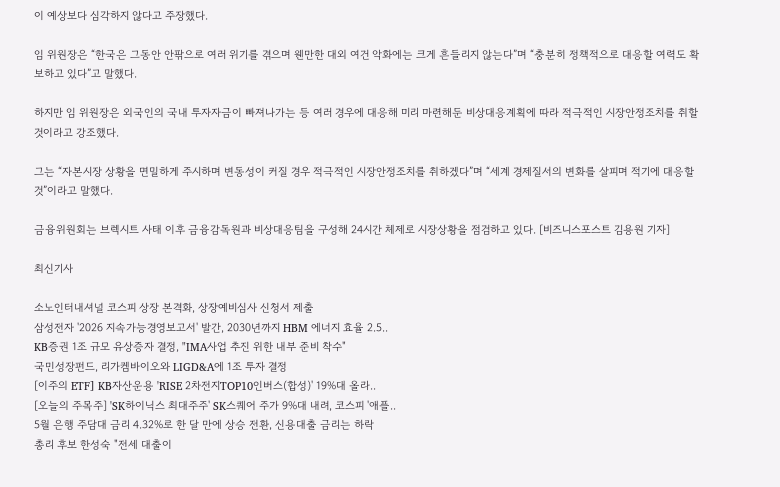이 예상보다 심각하지 않다고 주장했다.

임 위원장은 “한국은 그동안 안팎으로 여러 위기를 겪으며 웬만한 대외 여건 악화에는 크게 흔들리지 않는다”며 “충분히 정책적으로 대응할 여력도 확보하고 있다”고 말했다.

하지만 임 위원장은 외국인의 국내 투자자금이 빠져나가는 등 여러 경우에 대응해 미리 마련해둔 비상대응계획에 따라 적극적인 시장안정조치를 취할 것이라고 강조했다.

그는 “자본시장 상황을 면밀하게 주시하며 변동성이 커질 경우 적극적인 시장안정조치를 취하겠다”며 “세계 경제질서의 변화를 살피며 적기에 대응할 것”이라고 말했다.

금융위원회는 브렉시트 사태 이후 금융감독원과 비상대응팀을 구성해 24시간 체제로 시장상황을 점검하고 있다. [비즈니스포스트 김용원 기자]

최신기사

소노인터내셔널 코스피 상장 본격화, 상장예비심사 신청서 제출
삼성전자 '2026 지속가능경영보고서' 발간, 2030년까지 HBM 에너지 효율 2.5..
KB증권 1조 규모 유상증자 결정, "IMA사업 추진 위한 내부 준비 착수"
국민성장펀드, 리가켐바이오와 LIGD&A에 1조 투자 결정
[이주의 ETF] KB자산운용 'RISE 2차전지TOP10인버스(합성)' 19%대 올라..
[오늘의 주목주] 'SK하이닉스 최대주주' SK스퀘어 주가 9%대 내려, 코스피 '애플..
5월 은행 주담대 금리 4.32%로 한 달 만에 상승 전환, 신용대출 금리는 하락
총리 후보 한성숙 "전세 대출이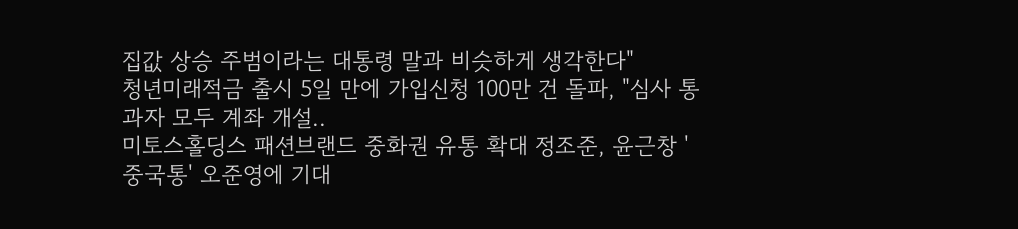집값 상승 주범이라는 대통령 말과 비슷하게 생각한다"
청년미래적금 출시 5일 만에 가입신청 100만 건 돌파, "심사 통과자 모두 계좌 개설..
미토스홀딩스 패션브랜드 중화권 유통 확대 정조준, 윤근창 '중국통' 오준영에 기대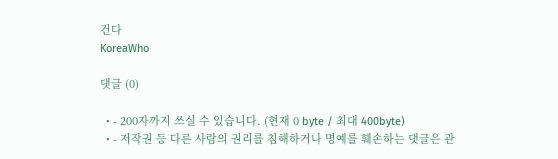건다
KoreaWho

댓글 (0)

  • - 200자까지 쓰실 수 있습니다. (현재 0 byte / 최대 400byte)
  • - 저작권 등 다른 사람의 권리를 침해하거나 명예를 훼손하는 댓글은 관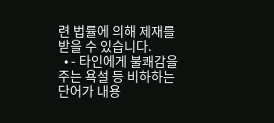련 법률에 의해 제재를 받을 수 있습니다.
  • - 타인에게 불쾌감을 주는 욕설 등 비하하는 단어가 내용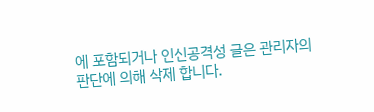에 포함되거나 인신공격성 글은 관리자의 판단에 의해 삭제 합니다.